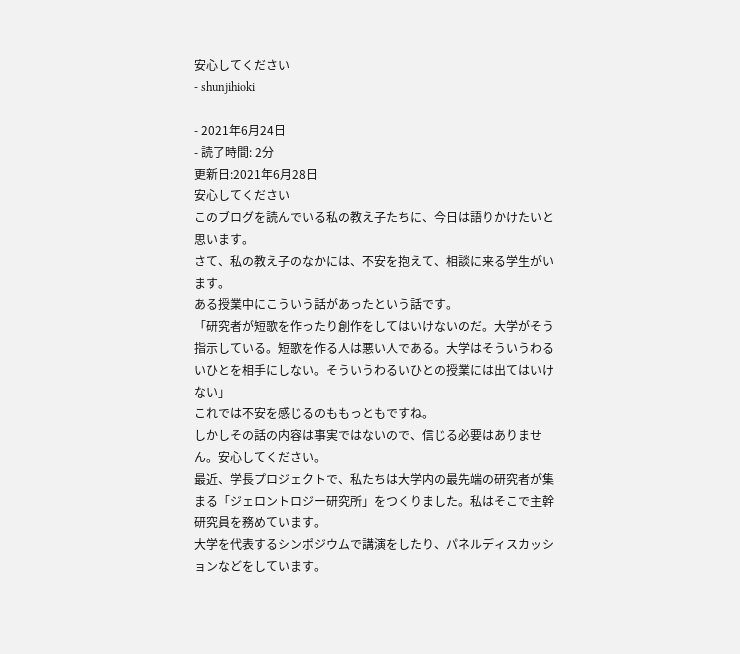安心してください
- shunjihioki

- 2021年6月24日
- 読了時間: 2分
更新日:2021年6月28日
安心してください
このブログを読んでいる私の教え子たちに、今日は語りかけたいと思います。
さて、私の教え子のなかには、不安を抱えて、相談に来る学生がいます。
ある授業中にこういう話があったという話です。
「研究者が短歌を作ったり創作をしてはいけないのだ。大学がそう指示している。短歌を作る人は悪い人である。大学はそういうわるいひとを相手にしない。そういうわるいひとの授業には出てはいけない」
これでは不安を感じるのももっともですね。
しかしその話の内容は事実ではないので、信じる必要はありません。安心してください。
最近、学長プロジェクトで、私たちは大学内の最先端の研究者が集まる「ジェロントロジー研究所」をつくりました。私はそこで主幹研究員を務めています。
大学を代表するシンポジウムで講演をしたり、パネルディスカッションなどをしています。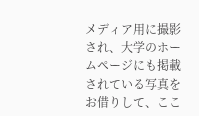メディア用に撮影され、大学のホームページにも掲載されている写真をお借りして、ここ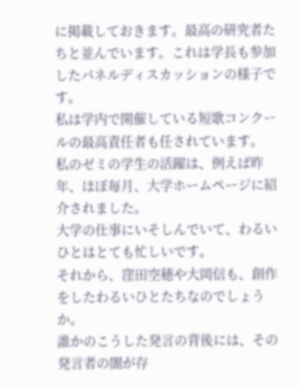に掲載しておきます。最高の研究者たちと並んでいます。これは学長も参加したパネルディスカッションの様子です。
私は学内で開催している短歌コンクールの最高責任者も任されています。
私のゼミの学生の活躍は、例えば昨年、ほぼ毎月、大学ホームページに紹介されました。
大学の仕事にいそしんでいて、わるいひとはとても忙しいです。
それから、窪田空穂や大岡信も、創作をしたわるいひとたちなのでしょうか。
誰かのこうした発言の背後には、その発言者の闇が存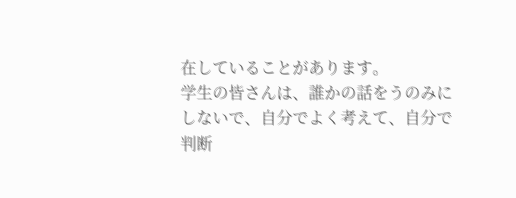在していることがあります。
学生の皆さんは、誰かの話をうのみにしないで、自分でよく考えて、自分で判断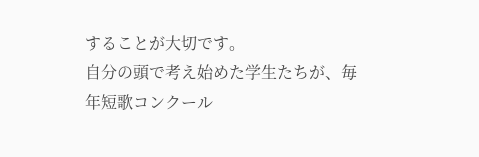することが大切です。
自分の頭で考え始めた学生たちが、毎年短歌コンクール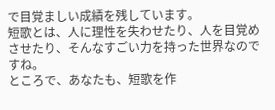で目覚ましい成績を残しています。
短歌とは、人に理性を失わせたり、人を目覚めさせたり、そんなすごい力を持った世界なのですね。
ところで、あなたも、短歌を作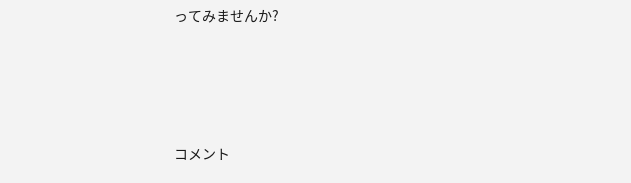ってみませんか?





コメント